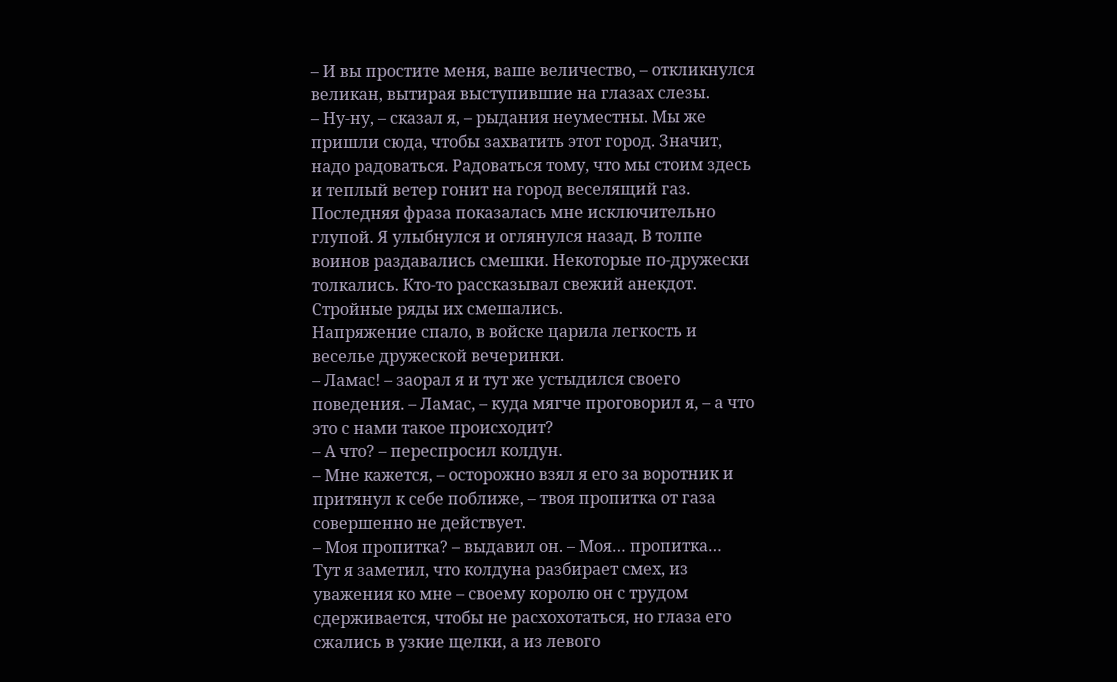– И вы простите меня, ваше величество, – откликнулся великан, вытирая выступившие на глазах слезы.
– Ну-ну, – сказал я, – рыдания неуместны. Мы же пришли сюда, чтобы захватить этот город. Значит, надо радоваться. Радоваться тому, что мы стоим здесь и теплый ветер гонит на город веселящий газ.
Последняя фраза показалась мне исключительно глупой. Я улыбнулся и оглянулся назад. В толпе воинов раздавались смешки. Некоторые по-дружески толкались. Кто-то рассказывал свежий анекдот. Стройные ряды их смешались.
Напряжение спало, в войске царила легкость и веселье дружеской вечеринки.
– Ламас! – заорал я и тут же устыдился своего поведения. – Ламас, – куда мягче проговорил я, – а что это с нами такое происходит?
– А что? – переспросил колдун.
– Мне кажется, – осторожно взял я его за воротник и притянул к себе поближе, – твоя пропитка от газа совершенно не действует.
– Моя пропитка? – выдавил он. – Моя… пропитка…
Тут я заметил, что колдуна разбирает смех, из уважения ко мне – своему королю он с трудом сдерживается, чтобы не расхохотаться, но глаза его сжались в узкие щелки, а из левого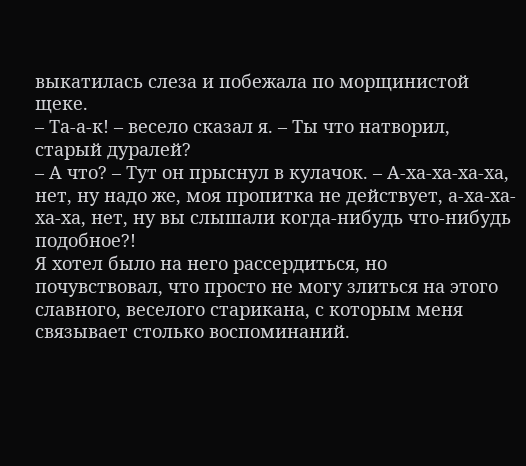выкатилась слеза и побежала по морщинистой щеке.
– Та-а-к! – весело сказал я. – Ты что натворил, старый дуралей?
– А что? – Тут он прыснул в кулачок. – А-ха-ха-ха-ха, нет, ну надо же, моя пропитка не действует, а-ха-ха-ха-ха, нет, ну вы слышали когда-нибудь что-нибудь подобное?!
Я хотел было на него рассердиться, но почувствовал, что просто не могу злиться на этого славного, веселого старикана, с которым меня связывает столько воспоминаний.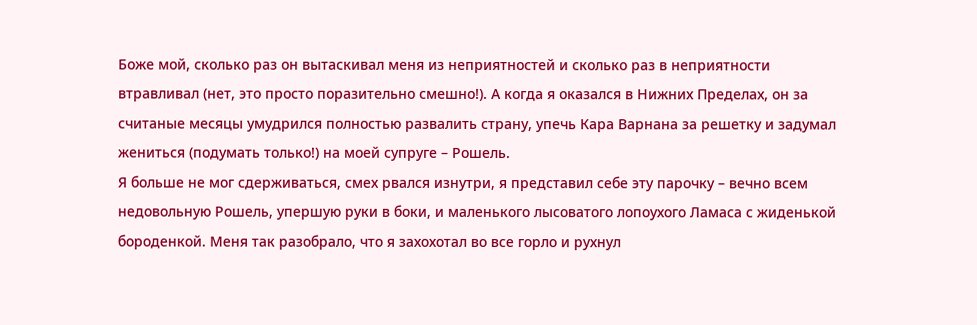Боже мой, сколько раз он вытаскивал меня из неприятностей и сколько раз в неприятности втравливал (нет, это просто поразительно смешно!). А когда я оказался в Нижних Пределах, он за считаные месяцы умудрился полностью развалить страну, упечь Кара Варнана за решетку и задумал жениться (подумать только!) на моей супруге – Рошель.
Я больше не мог сдерживаться, смех рвался изнутри, я представил себе эту парочку – вечно всем недовольную Рошель, упершую руки в боки, и маленького лысоватого лопоухого Ламаса с жиденькой бороденкой. Меня так разобрало, что я захохотал во все горло и рухнул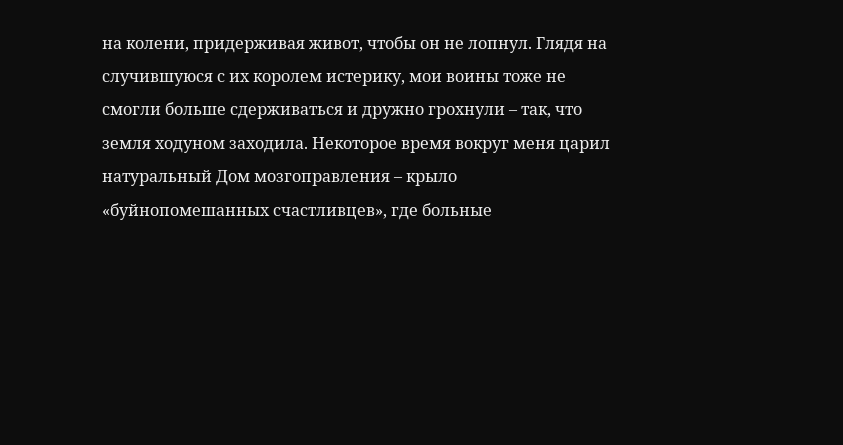на колени, придерживая живот, чтобы он не лопнул. Глядя на случившуюся с их королем истерику, мои воины тоже не смогли больше сдерживаться и дружно грохнули – так, что земля ходуном заходила. Некоторое время вокруг меня царил натуральный Дом мозгоправления – крыло «буйнопомешанных счастливцев», где больные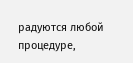радуются любой процедуре,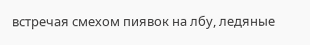встречая смехом пиявок на лбу, ледяные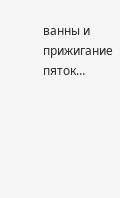ванны и прижигание пяток…